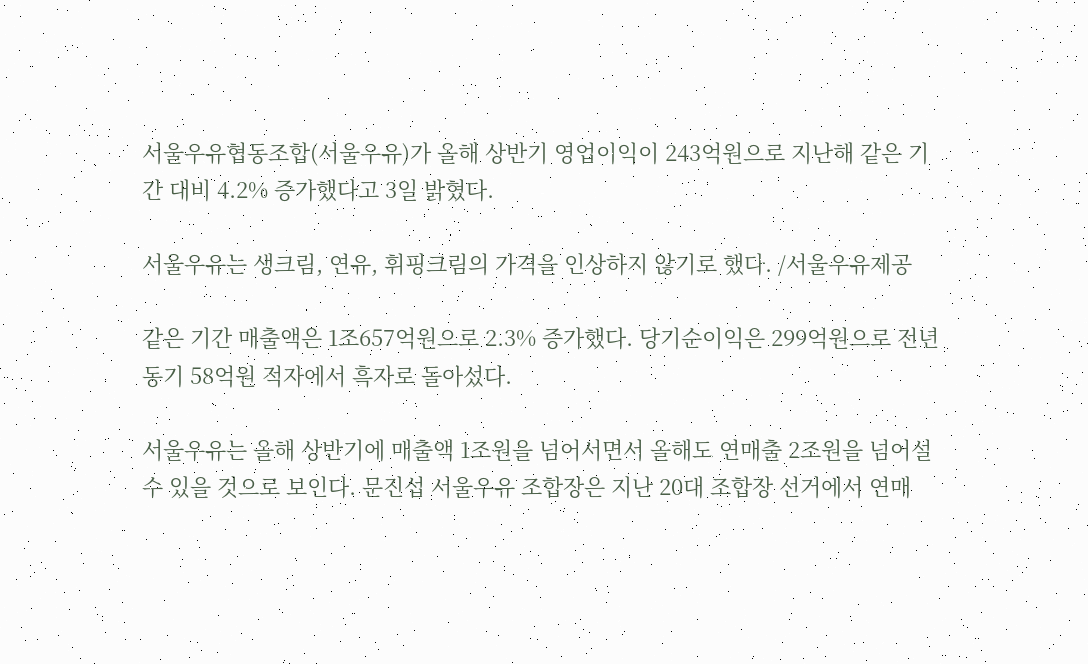서울우유협동조합(서울우유)가 올해 상반기 영업이익이 243억원으로 지난해 같은 기간 대비 4.2% 증가했다고 3일 밝혔다.

서울우유는 생크림, 연유, 휘핑크림의 가격을 인상하지 않기로 했다. /서울우유제공

같은 기간 매출액은 1조657억원으로 2.3% 증가했다. 당기순이익은 299억원으로 전년 동기 58억원 적자에서 흑자로 돌아섰다.

서울우유는 올해 상반기에 매출액 1조원을 넘어서면서 올해도 연매출 2조원을 넘어설 수 있을 것으로 보인다. 문진섭 서울우유 조합장은 지난 20대 조합장 선거에서 연매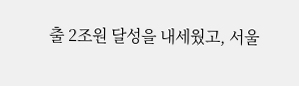출 2조원 달성을 내세웠고, 서울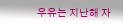우유는 지난해 자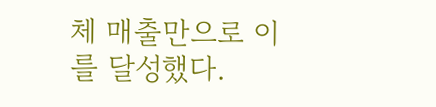체 매출만으로 이를 달성했다.